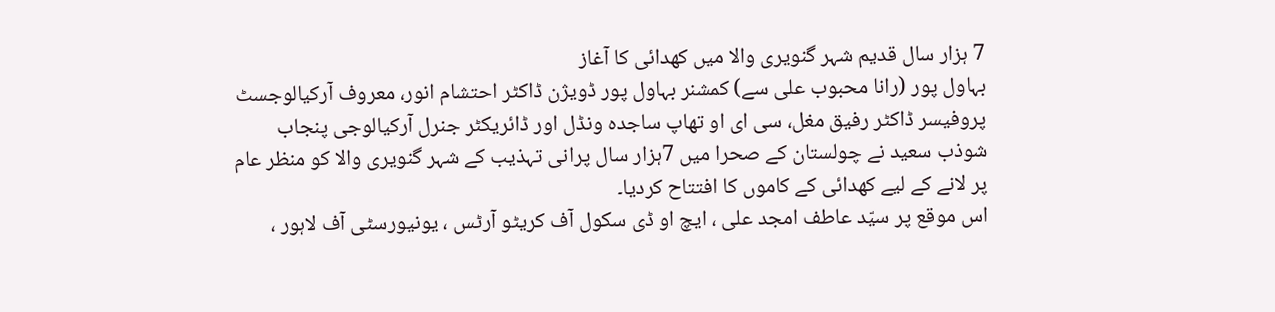7 ہزار سال قدیم شہر گنویری والا میں کھدائی کا آغاز
بہاول پور (رانا محبوب علی سے) کمشنر بہاول پور ڈویژن ڈاکٹر احتشام انور، معروف آرکیالوجسٹ پروفیسر ڈاکٹر رفیق مغل، سی ای او تھاپ ساجدہ ونڈل اور ڈائریکٹر جنرل آرکیالوجی پنجاب شوذب سعید نے چولستان کے صحرا میں 7ہزار سال پرانی تہذیب کے شہر گنویری والا کو منظر عام پر لانے کے لیے کھدائی کے کاموں کا افتتاح کردیا۔
اس موقع پر سیّد عاطف امجد علی ، ایچ او ڈی سکول آف کریٹو آرٹس ، یونیورسٹی آف لاہور ،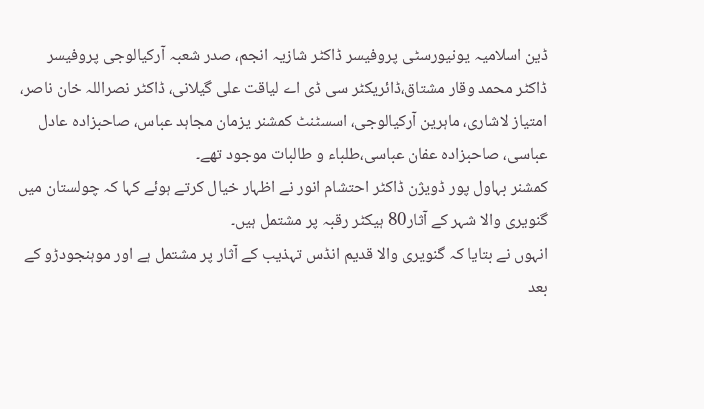ڈین اسلامیہ یونیورسٹی پروفیسر ڈاکٹر شازیہ انجم، صدر شعبہ آرکیالوجی پروفیسر ڈاکٹر محمد وقار مشتاق،ڈائریکٹر سی ڈی اے لیاقت علی گیلانی، ڈاکٹر نصراللہ خان ناصر، امتیاز لاشاری، ماہرین آرکیالوجی، اسسٹنٹ کمشنر یزمان مجاہد عباس، صاحبزادہ عادل عباسی، صاحبزادہ عفان عباسی،طلباء و طالبات موجود تھے۔
کمشنر بہاول پور ڈویژن ڈاکٹر احتشام انور نے اظہار خیال کرتے ہوئے کہا کہ چولستان میں گنویری والا شہر کے آثار80 ہیکٹر رقبہ پر مشتمل ہیں۔
انہوں نے بتایا کہ گنویری والا قدیم انڈس تہذیب کے آثار پر مشتمل ہے اور موہنجودڑو کے بعد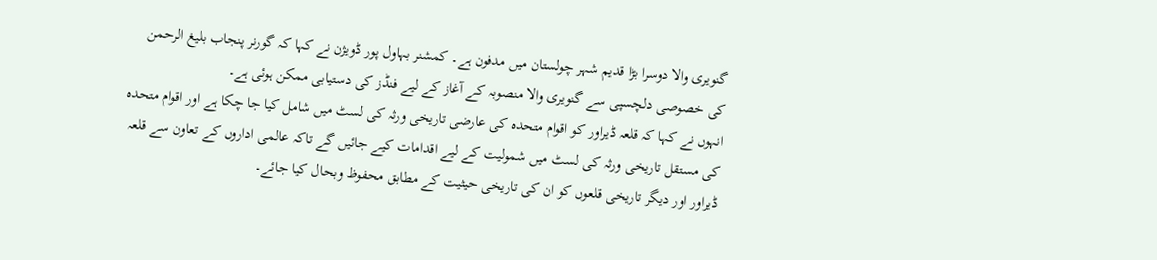گنویری والا دوسرا بڑا قدیم شہر چولستان میں مدفون ہے۔ کمشنر بہاول پور ڈویژن نے کہا کہ گورنر پنجاب بلیغ الرحمن کی خصوصی دلچسپی سے گنویری والا منصوبہ کے آغاز کے لیے فنڈز کی دستیابی ممکن ہوئی ہے۔
انہوں نے کہا کہ قلعہ ڈیراور کو اقوام متحدہ کی عارضی تاریخی ورثہ کی لسٹ میں شامل کیا جا چکا ہے اور اقوام متحدہ کی مستقل تاریخی ورثہ کی لسٹ میں شمولیت کے لیے اقدامات کیے جائیں گے تاکہ عالمی اداروں کے تعاون سے قلعہ ڈیراور اور دیگر تاریخی قلعوں کو ان کی تاریخی حیثیت کے مطابق محفوظ وبحال کیا جائے۔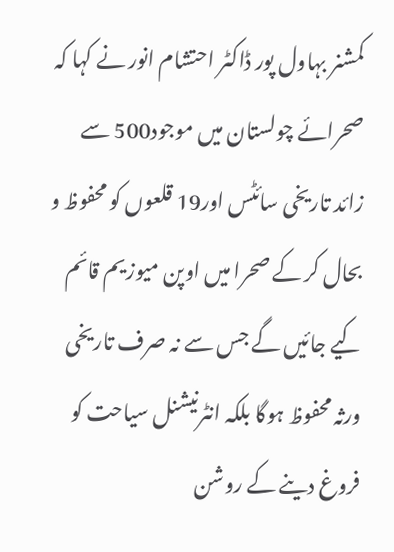کمشنر بہاول پور ڈاکٹر احتشام انور نے کہا کہ صحرائے چولستان میں موجود500 سے زائد تاریخی سائٹس اور19 قلعوں کو محفوظ و بحال کر کے صحرا میں اوپن میوزیم قائم کیے جائیں گے جس سے نہ صرف تاریخی ورثہ محفوظ ہوگا بلکہ انٹرنیشنل سیاحت کو فروغ دینے کے روشن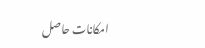امکانات حاصل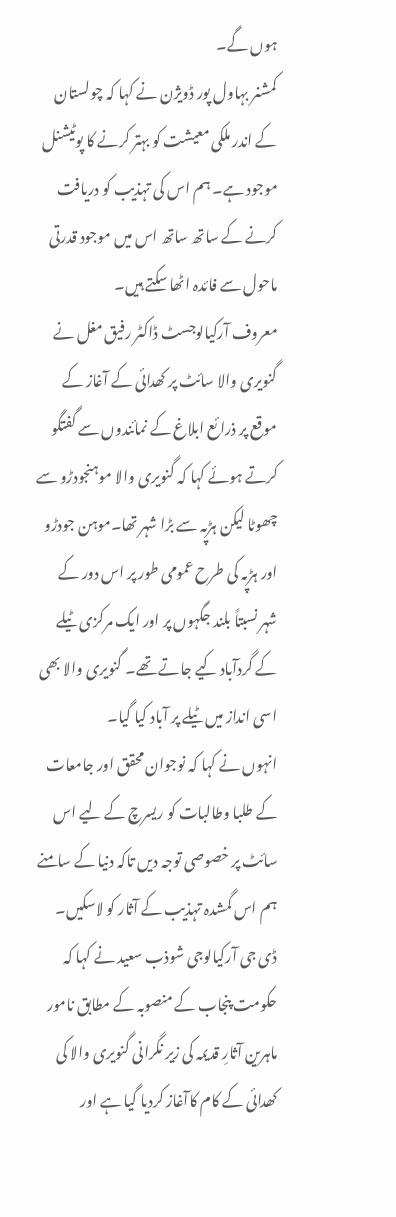ہوں گے۔
کمشنر بہاول پور ڈویژن نے کہا کہ چولستان کے اندر ملکی معیشت کو بہتر کرنے کا پوٹیشنل موجود ہے۔ ہم اس کی تہذیب کو دریافت کرنے کے ساتھ ساتھ اس میں موجود قدرتی ماحول سے فائدہ اٹھا سکتے ہیں۔
معروف آرکیالوجسٹ ڈاکٹر رفیق مغل نے گنویری والا سائٹ پر کھدائی کے آغاز کے موقع پر ذرائع ابلاغ کے نمائندوں سے گفتگو کرتے ہوئے کہا کہ گنویری والا موہنجودڑو سے چھوٹا لیکن ہڑپہ سے بڑا شہر تھا۔موہن جودڑو اور ہڑپہ کی طرح عمومی طور پر اس دور کے شہر نسبتاً بلند جگہوں پر اور ایک مرکزی ٹیلے کے گردآباد کیے جاتے تھے۔ گنویری والا بھی اسی انداز میں ٹیلے پر آباد کیا گیا۔
انہوں نے کہا کہ نوجوان محقق اور جامعات کے طلبا وطالبات کو ریسرچ کے لیے اس سائٹ پر خصوصی توجہ دیں تاکہ دنیا کے سامنے ہم اس گمشدہ تہذیب کے آثار کو لاسکیں۔ ڈی جی آرکیالوجی شوذب سعید نے کہا کہ حکومت پنجاب کے منصوبہ کے مطابق نامور ماہرین آثارِ قدیمہ کی زیر نگرانی گنویری والا کی کھدائی کے کام کاآغاز کردیا گیا ہے اور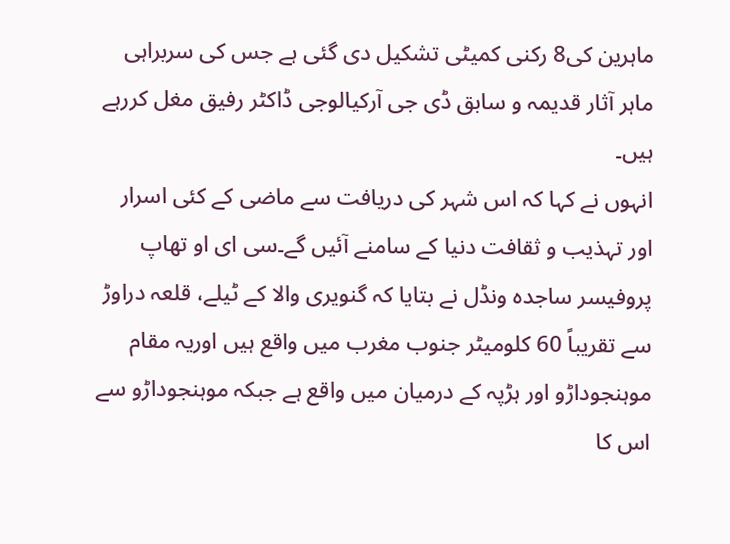ماہرین کی8 رکنی کمیٹی تشکیل دی گئی ہے جس کی سربراہی ماہر آثار قدیمہ و سابق ڈی جی آرکیالوجی ڈاکٹر رفیق مغل کررہے ہیں۔
انہوں نے کہا کہ اس شہر کی دریافت سے ماضی کے کئی اسرار اور تہذیب و ثقافت دنیا کے سامنے آئیں گے۔سی ای او تھاپ پروفیسر ساجدہ ونڈل نے بتایا کہ گنویری والا کے ٹیلے، قلعہ دراوڑ سے تقریباً 60 کلومیٹر جنوب مغرب میں واقع ہیں اوریہ مقام موہنجوداڑو اور ہڑپہ کے درمیان میں واقع ہے جبکہ موہنجوداڑو سے اس کا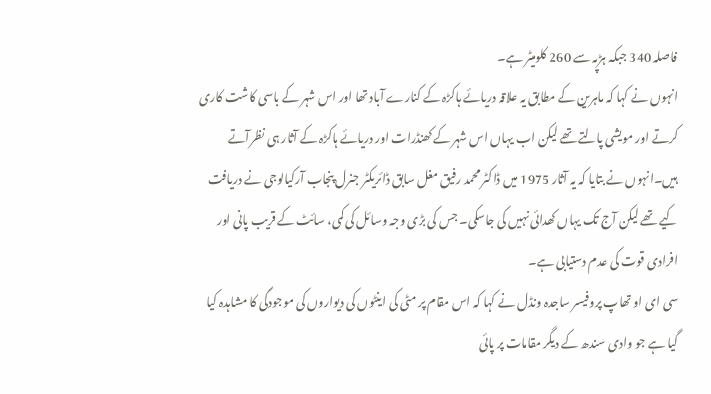فاصلہ 340 جبکہ ہڑپہ سے 260 کلومیٹر ہے۔
انہوں نے کہا کہ ماہرین کے مطابق یہ علاقہ دریائے ہاکڑہ کے کنارے آباد تھا اور اس شہر کے باسی کاشت کاری کرتے اور مویشی پالتے تھے لیکن اب یہاں اس شہر کے کھنڈرات اور دریائے ہاکڑہ کے آثار ہی نظرآتے ہیں۔انہوں نے بتایا کہ یہ آثار 1975 میں ڈاکٹر محمد رفیق مغل سابق ڈائریکٹر جنرل پنجاب آرکیالوجی نے دریافت کیے تھے لیکن آج تک یہاں کھدائی نہیں کی جاسکی۔ جس کی بڑی وجہ وسائل کی کمی، سائٹ کے قریب پانی اور افرادی قوت کی عدم دستیابی ہے۔
سی ای او تھاپ پروفیسر ساجدہ ونڈل نے کہا کہ اس مقام پر مٹی کی اینٹوں کی دیواروں کی موجودگی کا مشاہدہ کیا گیا ہے جو وادی سندھ کے دیگر مقامات پر پائی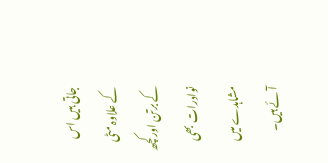جاتی ہیں اس کے علاوہ مٹی کے برتن اورکچھ نوادرات بھی مشاہدے میں آئے ہیں۔